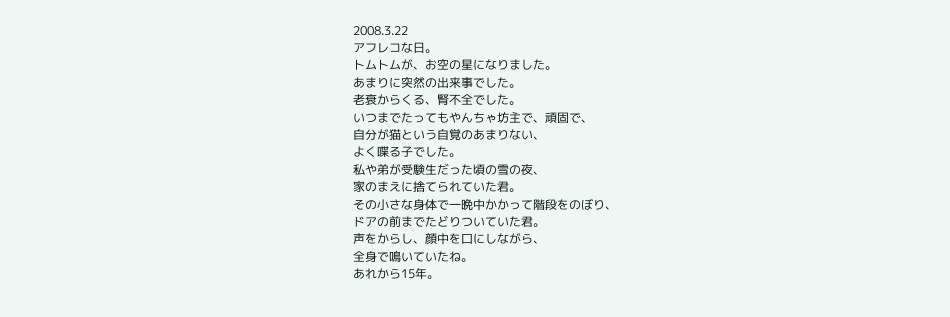2008.3.22
アフレコな日。
トムトムが、お空の星になりました。
あまりに突然の出来事でした。
老衰からくる、腎不全でした。
いつまでたってもやんちゃ坊主で、頑固で、
自分が猫という自覚のあまりない、
よく喋る子でした。
私や弟が受験生だった頃の雪の夜、
家のまえに捨てられていた君。
その小さな身体で一晩中かかって階段をのぼり、
ドアの前までたどりついていた君。
声をからし、顔中を口にしながら、
全身で鳴いていたね。
あれから15年。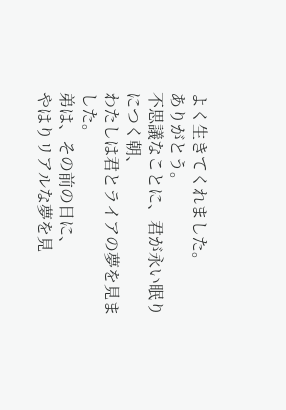よく生きてくれました。
ありがとう。
不思議なことに、君が永い眠りにつく朝、
わたしは君とライアの夢を見ました。
弟は、その前の日に、
やはりリアルな夢を見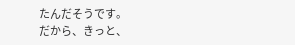たんだそうです。
だから、きっと、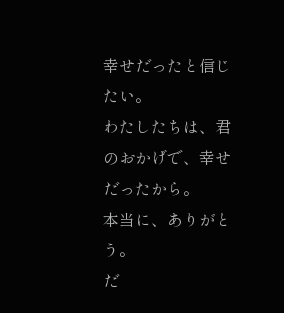幸せだったと信じたい。
わたしたちは、君のおかげで、幸せだったから。
本当に、ありがとう。
だ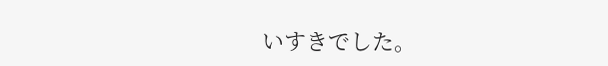いすきでした。